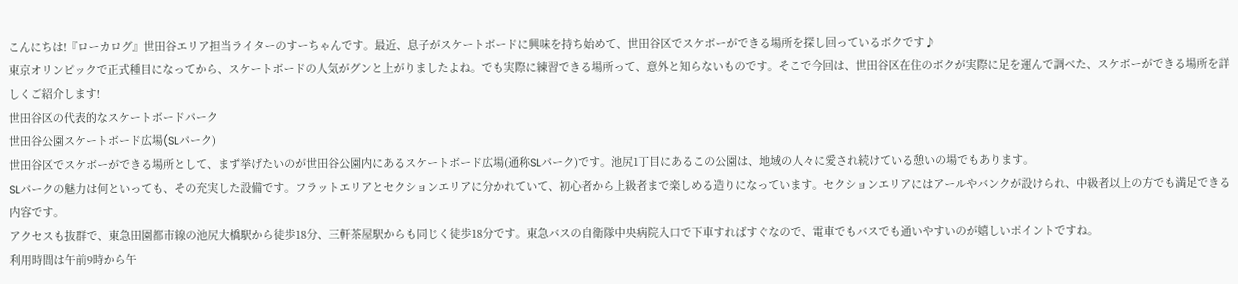こんにちは!『ローカログ』世田谷エリア担当ライターのすーちゃんです。最近、息子がスケートボードに興味を持ち始めて、世田谷区でスケボーができる場所を探し回っているボクです♪
東京オリンピックで正式種目になってから、スケートボードの人気がグンと上がりましたよね。でも実際に練習できる場所って、意外と知らないものです。そこで今回は、世田谷区在住のボクが実際に足を運んで調べた、スケボーができる場所を詳しくご紹介します!
世田谷区の代表的なスケートボードパーク
世田谷公園スケートボード広場(SLパーク)
世田谷区でスケボーができる場所として、まず挙げたいのが世田谷公園内にあるスケートボード広場(通称SLパーク)です。池尻1丁目にあるこの公園は、地域の人々に愛され続けている憩いの場でもあります。
SLパークの魅力は何といっても、その充実した設備です。フラットエリアとセクションエリアに分かれていて、初心者から上級者まで楽しめる造りになっています。セクションエリアにはアールやバンクが設けられ、中級者以上の方でも満足できる内容です。
アクセスも抜群で、東急田園都市線の池尻大橋駅から徒歩18分、三軒茶屋駅からも同じく徒歩18分です。東急バスの自衛隊中央病院入口で下車すればすぐなので、電車でもバスでも通いやすいのが嬉しいポイントですね。
利用時間は午前9時から午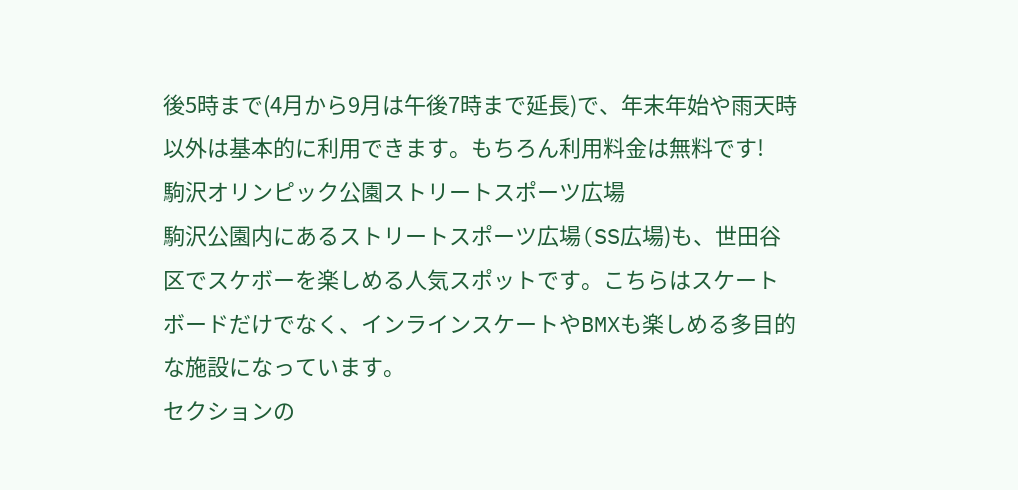後5時まで(4月から9月は午後7時まで延長)で、年末年始や雨天時以外は基本的に利用できます。もちろん利用料金は無料です!
駒沢オリンピック公園ストリートスポーツ広場
駒沢公園内にあるストリートスポーツ広場(SS広場)も、世田谷区でスケボーを楽しめる人気スポットです。こちらはスケートボードだけでなく、インラインスケートやBMXも楽しめる多目的な施設になっています。
セクションの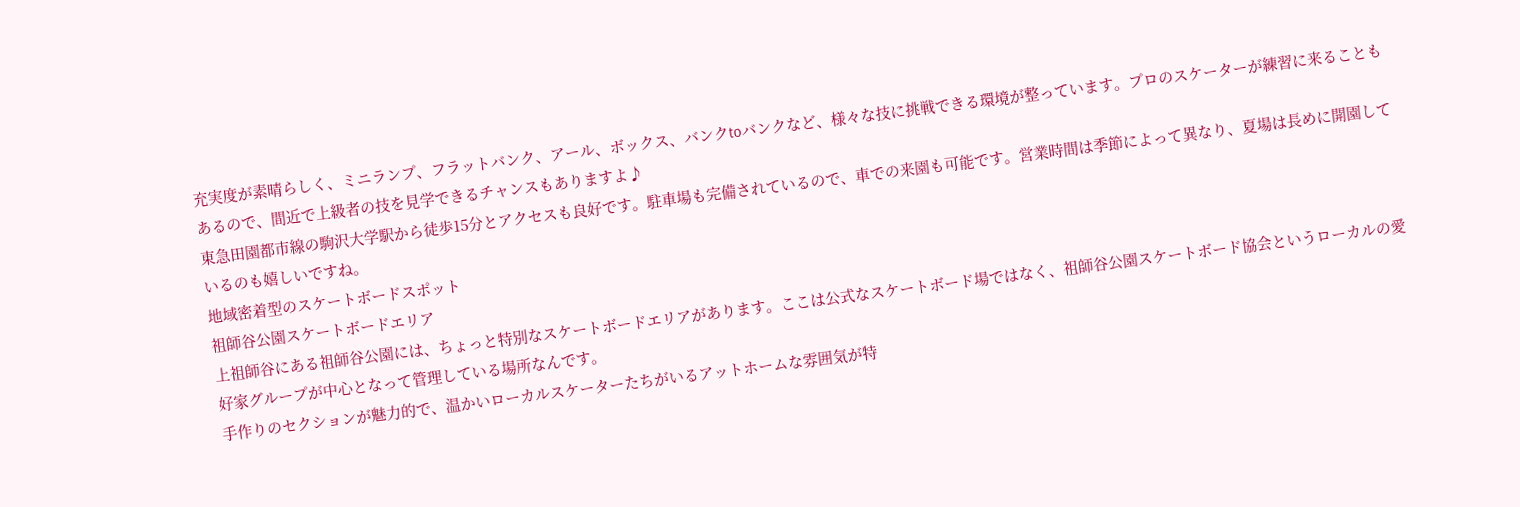充実度が素晴らしく、ミニランプ、フラットバンク、アール、ボックス、バンクtoバンクなど、様々な技に挑戦できる環境が整っています。プロのスケーターが練習に来ることもあるので、間近で上級者の技を見学できるチャンスもありますよ♪
東急田園都市線の駒沢大学駅から徒歩15分とアクセスも良好です。駐車場も完備されているので、車での来園も可能です。営業時間は季節によって異なり、夏場は長めに開園しているのも嬉しいですね。
地域密着型のスケートボードスポット
祖師谷公園スケートボードエリア
上祖師谷にある祖師谷公園には、ちょっと特別なスケートボードエリアがあります。ここは公式なスケートボード場ではなく、祖師谷公園スケートボード協会というローカルの愛好家グループが中心となって管理している場所なんです。
手作りのセクションが魅力的で、温かいローカルスケーターたちがいるアットホームな雰囲気が特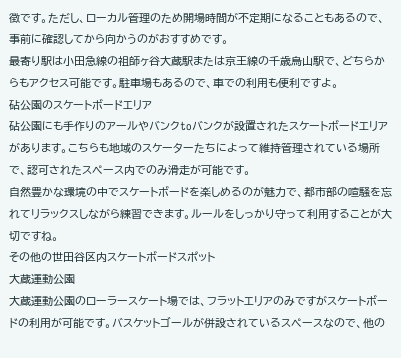徴です。ただし、ローカル管理のため開場時間が不定期になることもあるので、事前に確認してから向かうのがおすすめです。
最寄り駅は小田急線の祖師ヶ谷大蔵駅または京王線の千歳烏山駅で、どちらからもアクセス可能です。駐車場もあるので、車での利用も便利ですよ。
砧公園のスケートボードエリア
砧公園にも手作りのアールやバンクtoバンクが設置されたスケートボードエリアがあります。こちらも地域のスケーターたちによって維持管理されている場所で、認可されたスペース内でのみ滑走が可能です。
自然豊かな環境の中でスケートボードを楽しめるのが魅力で、都市部の喧騒を忘れてリラックスしながら練習できます。ルールをしっかり守って利用することが大切ですね。
その他の世田谷区内スケートボードスポット
大蔵運動公園
大蔵運動公園のローラースケート場では、フラットエリアのみですがスケートボードの利用が可能です。バスケットゴールが併設されているスペースなので、他の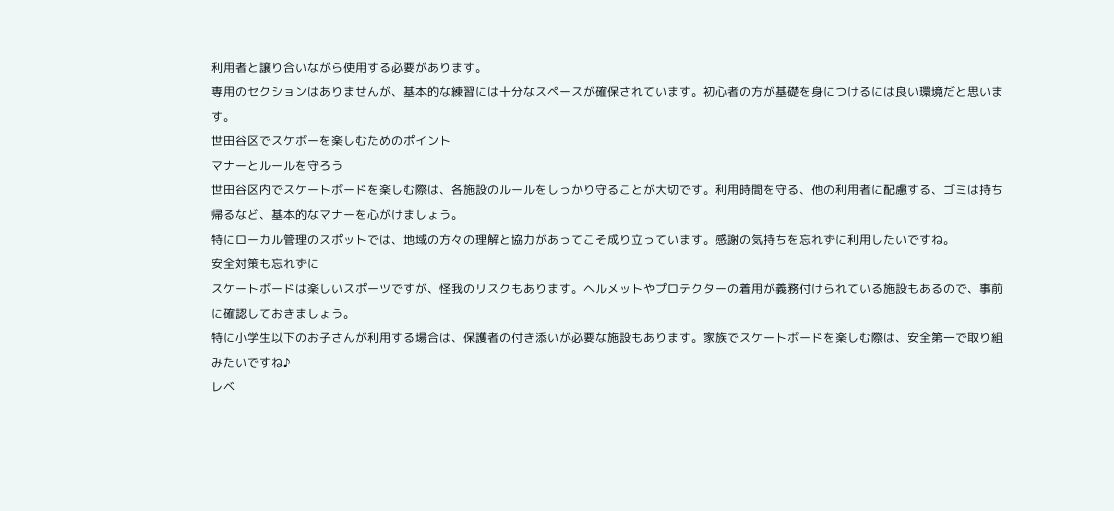利用者と譲り合いながら使用する必要があります。
専用のセクションはありませんが、基本的な練習には十分なスペースが確保されています。初心者の方が基礎を身につけるには良い環境だと思います。
世田谷区でスケボーを楽しむためのポイント
マナーとルールを守ろう
世田谷区内でスケートボードを楽しむ際は、各施設のルールをしっかり守ることが大切です。利用時間を守る、他の利用者に配慮する、ゴミは持ち帰るなど、基本的なマナーを心がけましょう。
特にローカル管理のスポットでは、地域の方々の理解と協力があってこそ成り立っています。感謝の気持ちを忘れずに利用したいですね。
安全対策も忘れずに
スケートボードは楽しいスポーツですが、怪我のリスクもあります。ヘルメットやプロテクターの着用が義務付けられている施設もあるので、事前に確認しておきましょう。
特に小学生以下のお子さんが利用する場合は、保護者の付き添いが必要な施設もあります。家族でスケートボードを楽しむ際は、安全第一で取り組みたいですね♪
レベ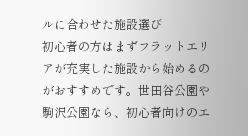ルに合わせた施設選び
初心者の方はまずフラットエリアが充実した施設から始めるのがおすすめです。世田谷公園や駒沢公園なら、初心者向けのエ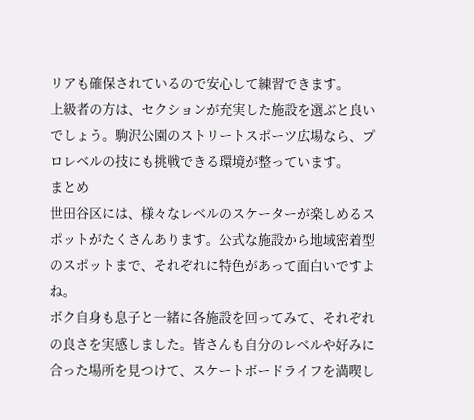リアも確保されているので安心して練習できます。
上級者の方は、セクションが充実した施設を選ぶと良いでしょう。駒沢公園のストリートスポーツ広場なら、プロレベルの技にも挑戦できる環境が整っています。
まとめ
世田谷区には、様々なレベルのスケーターが楽しめるスポットがたくさんあります。公式な施設から地域密着型のスポットまで、それぞれに特色があって面白いですよね。
ボク自身も息子と一緒に各施設を回ってみて、それぞれの良さを実感しました。皆さんも自分のレベルや好みに合った場所を見つけて、スケートボードライフを満喫し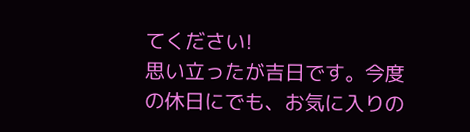てください!
思い立ったが吉日です。今度の休日にでも、お気に入りの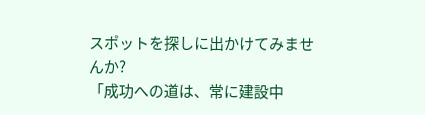スポットを探しに出かけてみませんか?
「成功への道は、常に建設中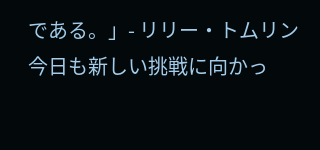である。」- リリー・トムリン
今日も新しい挑戦に向かっ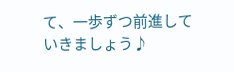て、一歩ずつ前進していきましょう♪